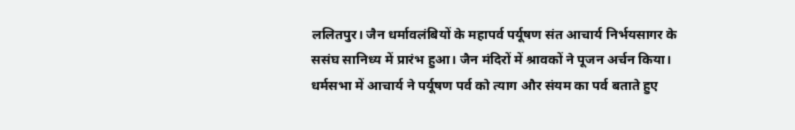ललितपुर। जैन धर्मावलंबियों के महापर्व पर्यूषण संत आचार्य निर्भयसागर के ससंघ सानिध्य में प्रारंभ हुआ। जैन मंदिरों में श्रावकों ने पूजन अर्चन किया।
धर्मसभा में आचार्य ने पर्यूषण पर्व को त्याग और संयम का पर्व बताते हुए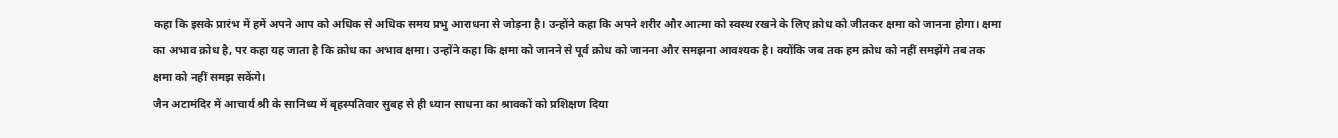कहा कि इसके प्रारंभ में हमें अपने आप को अधिक से अधिक समय प्रभु आराधना से जोड़ना है। उन्होंने कहा कि अपने शरीर और आत्मा को स्वस्थ रखने के लिए क्रोध को जीतकर क्षमा को जानना होगा। क्षमा का अभाव क्रोध है, पर कहा यह जाता है कि क्रोध का अभाव क्षमा। उन्होंने कहा कि क्षमा को जानने से पूर्व क्रोध को जानना और समझना आवश्यक है। क्योंकि जब तक हम क्रोध को नहीं समझेंगे तब तक क्षमा को नहीं समझ सकेंगे।
जैन अटामंदिर में आचार्य श्री के सानिध्य में बृहस्पतिवार सुबह से ही ध्यान साधना का श्रावकों को प्रशिक्षण दिया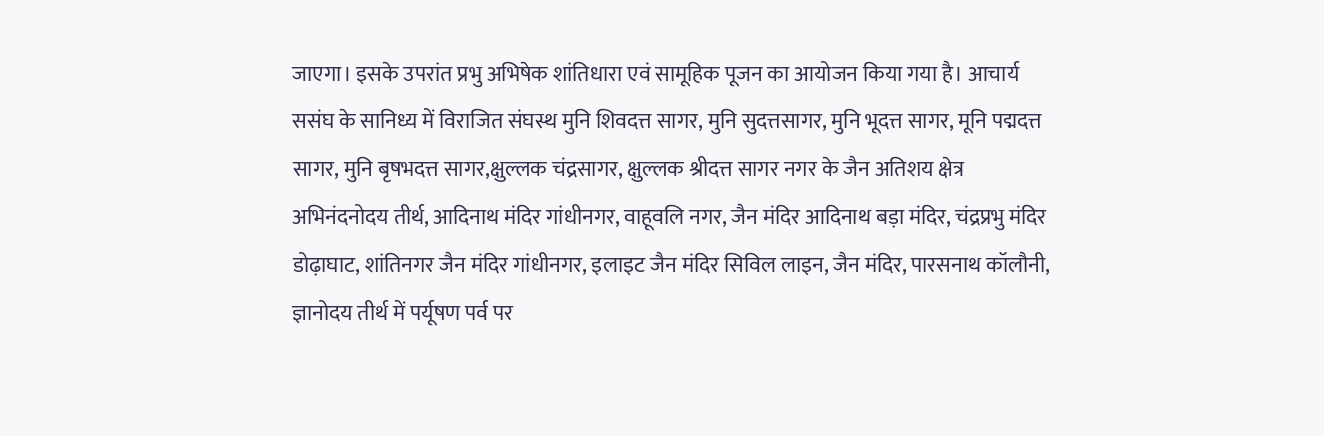जाएगा। इसके उपरांत प्रभु अभिषेक शांतिधारा एवं सामूहिक पूजन का आयोजन किया गया है। आचार्य ससंघ के सानिध्य में विराजित संघस्थ मुनि शिवदत्त सागर, मुनि सुदत्तसागर, मुनि भूदत्त सागर, मूनि पद्मदत्त सागर, मुनि बृषभदत्त सागर,क्षुल्लक चंद्रसागर, क्षुल्लक श्रीदत्त सागर नगर के जैन अतिशय क्षेत्र अभिनंदनोदय तीर्थ, आदिनाथ मंदिर गांधीनगर, वाहूवलि नगर, जैन मंदिर आदिनाथ बड़ा मंदिर, चंद्रप्रभु मंदिर डोढ़ाघाट, शांतिनगर जैन मंदिर गांधीनगर, इलाइट जैन मंदिर सिविल लाइन, जैन मंदिर, पारसनाथ कॉलौनी, ज्ञानोदय तीर्थ में पर्यूषण पर्व पर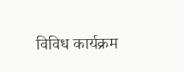विविध कार्यक्रम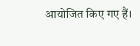आयोजित किए गए हैं।